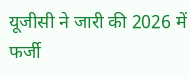यूजीसी ने जारी की 2026 में फर्जी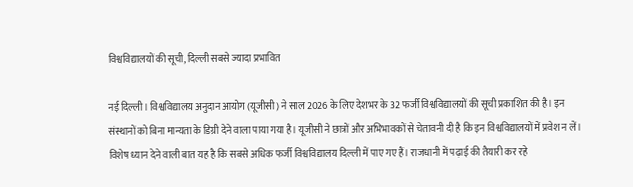विश्वविद्यालयों की सूची, दिल्ली सबसे ज्यादा प्रभावित

नई दिल्ली। विश्वविद्यालय अनुदान आयोग (यूजीसी) ने साल 2026 के लिए देशभर के 32 फर्जी विश्वविद्यालयों की सूची प्रकाशित की है। इन संस्थानों को बिना मान्यता के डिग्री देने वाला पाया गया है। यूजीसी ने छात्रों और अभिभावकों से चेतावनी दी है कि इन विश्वविद्यालयों में प्रवेश न लें।
विशेष ध्यान देने वाली बात यह है कि सबसे अधिक फर्जी विश्वविद्यालय दिल्ली में पाए गए हैं। राजधानी में पढ़ाई की तैयारी कर रहे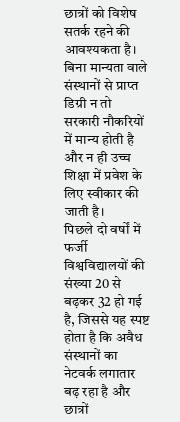छात्रों को विशेष सतर्क रहने की आवश्यकता है। बिना मान्यता वाले संस्थानों से प्राप्त डिग्री न तो सरकारी नौकरियों में मान्य होती है और न ही उच्च शिक्षा में प्रवेश के लिए स्वीकार की जाती है।
पिछले दो वर्षों में फर्जी विश्वविद्यालयों की संख्या 20 से बढ़कर 32 हो गई है, जिससे यह स्पष्ट होता है कि अवैध संस्थानों का नेटवर्क लगातार बढ़ रहा है और छात्रों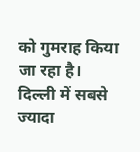को गुमराह किया जा रहा है।
दिल्ली में सबसे ज्यादा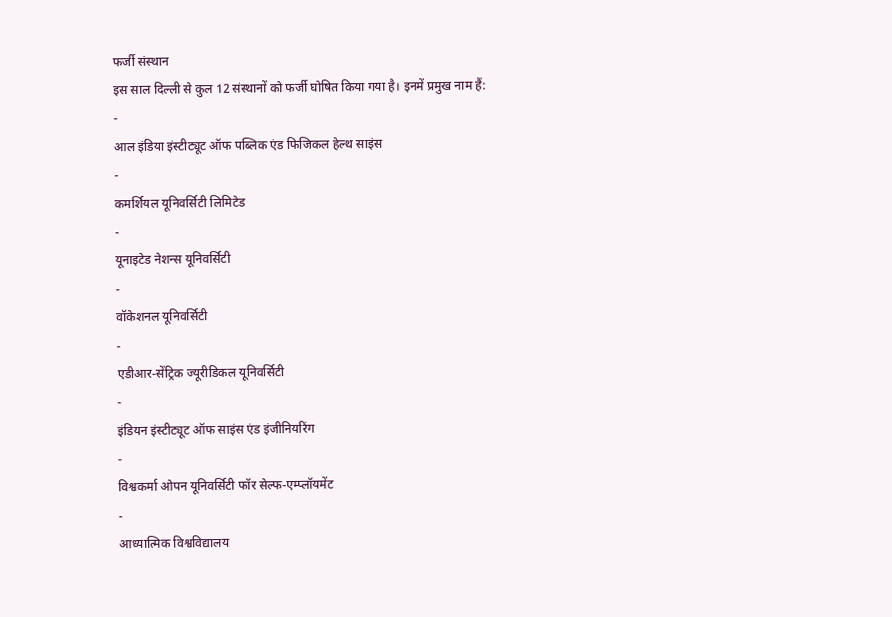फर्जी संस्थान
इस साल दिल्ली से कुल 12 संस्थानों को फर्जी घोषित किया गया है। इनमें प्रमुख नाम हैं:
-
आल इंडिया इंस्टीट्यूट ऑफ पब्लिक एंड फिजिकल हेल्थ साइंस
-
कमर्शियल यूनिवर्सिटी लिमिटेड
-
यूनाइटेड नेशन्स यूनिवर्सिटी
-
वॉकेशनल यूनिवर्सिटी
-
एडीआर-सेंट्रिक ज्यूरीडिकल यूनिवर्सिटी
-
इंडियन इंस्टीट्यूट ऑफ साइंस एंड इंजीनियरिंग
-
विश्वकर्मा ओपन यूनिवर्सिटी फॉर सेल्फ-एम्प्लॉयमेंट
-
आध्यात्मिक विश्वविद्यालय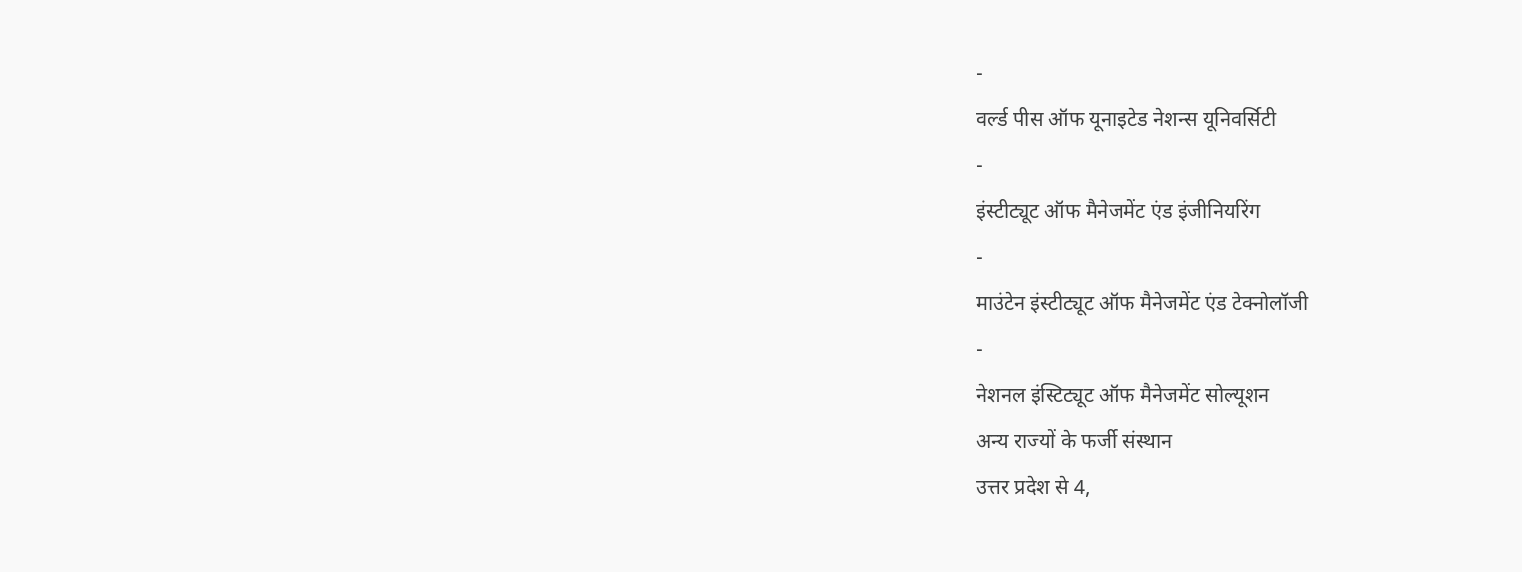-
वर्ल्ड पीस ऑफ यूनाइटेड नेशन्स यूनिवर्सिटी
-
इंस्टीट्यूट ऑफ मैनेजमेंट एंड इंजीनियरिंग
-
माउंटेन इंस्टीट्यूट ऑफ मैनेजमेंट एंड टेक्नोलॉजी
-
नेशनल इंस्टिट्यूट ऑफ मैनेजमेंट सोल्यूशन
अन्य राज्यों के फर्जी संस्थान
उत्तर प्रदेश से 4,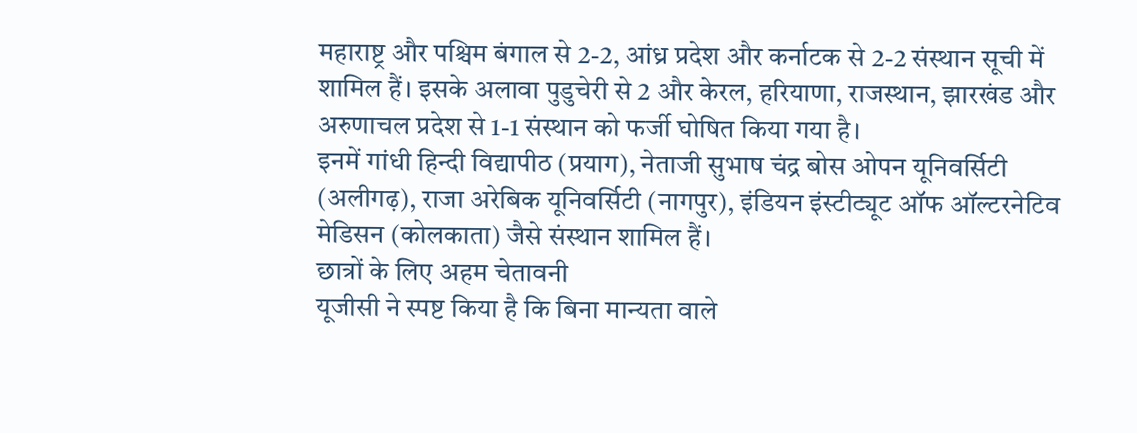महाराष्ट्र और पश्चिम बंगाल से 2-2, आंध्र प्रदेश और कर्नाटक से 2-2 संस्थान सूची में शामिल हैं। इसके अलावा पुडुचेरी से 2 और केरल, हरियाणा, राजस्थान, झारखंड और अरुणाचल प्रदेश से 1-1 संस्थान को फर्जी घोषित किया गया है।
इनमें गांधी हिन्दी विद्यापीठ (प्रयाग), नेताजी सुभाष चंद्र बोस ओपन यूनिवर्सिटी (अलीगढ़), राजा अरेबिक यूनिवर्सिटी (नागपुर), इंडियन इंस्टीट्यूट ऑफ ऑल्टरनेटिव मेडिसन (कोलकाता) जैसे संस्थान शामिल हैं।
छात्रों के लिए अहम चेतावनी
यूजीसी ने स्पष्ट किया है कि बिना मान्यता वाले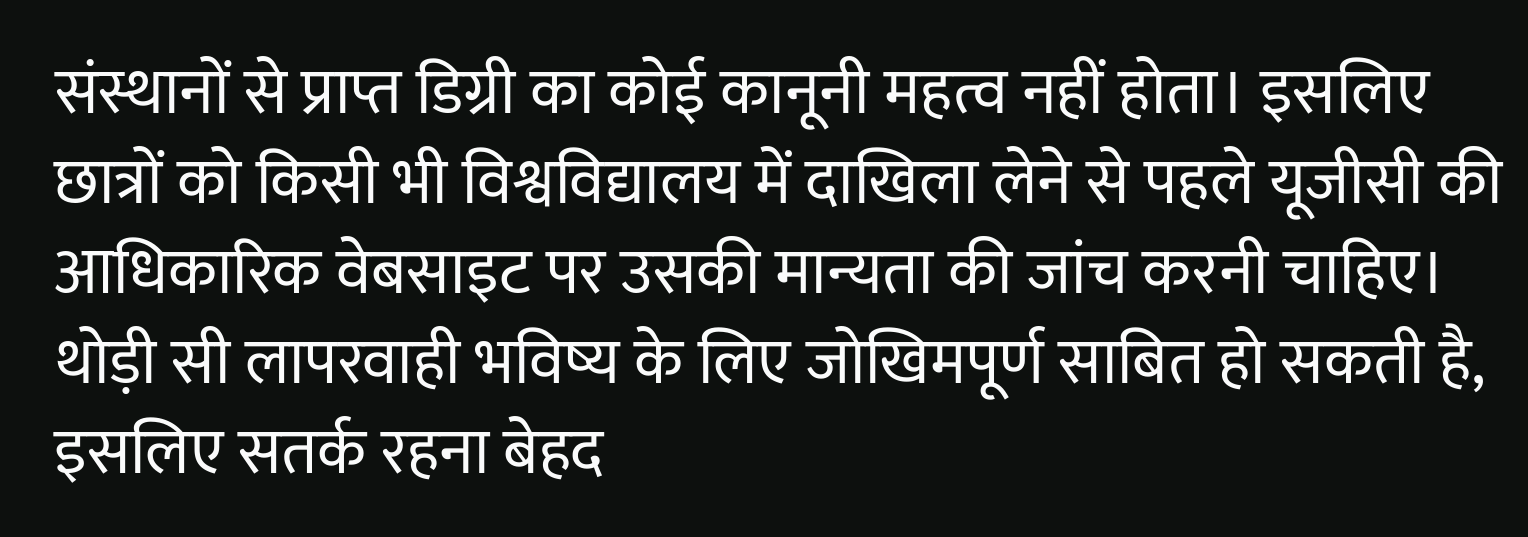संस्थानों से प्राप्त डिग्री का कोई कानूनी महत्व नहीं होता। इसलिए छात्रों को किसी भी विश्वविद्यालय में दाखिला लेने से पहले यूजीसी की आधिकारिक वेबसाइट पर उसकी मान्यता की जांच करनी चाहिए। थोड़ी सी लापरवाही भविष्य के लिए जोखिमपूर्ण साबित हो सकती है, इसलिए सतर्क रहना बेहद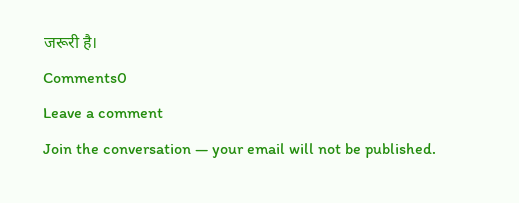जरूरी है।
Comments0
Leave a comment
Join the conversation — your email will not be published.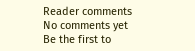Reader comments
No comments yet
Be the first to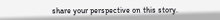share your perspective on this story.